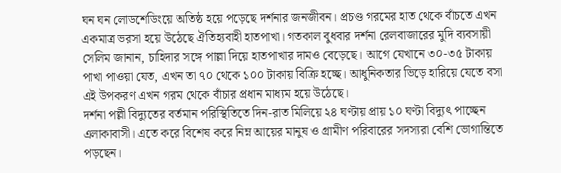ঘন ঘন লোডশেডিংয়ে অতিষ্ঠ হয়ে পড়েছে দর্শনার জনজীবন। প্রচণ্ড গরমের হাত থেকে বাঁচতে এখন একমাত্র ভরসা হয়ে উঠেছে ঐতিহ্যবাহী হাতপাখা। গতকাল বুধবার দর্শনা রেলবাজারের মুদি ব্যবসায়ী সেলিম জানান, চাহিদার সঙ্গে পাল্লা দিয়ে হাতপাখার দামও বেড়েছে। আগে যেখানে ৩০-৩৫ টাকায় পাখা পাওয়া যেত, এখন তা ৭০ থেকে ১০০ টাকায় বিক্রি হচ্ছে। আধুনিকতার ভিড়ে হারিয়ে যেতে বসা এই উপকরণ এখন গরম থেকে বাঁচার প্রধান মাধ্যম হয়ে উঠেছে।
দর্শনা পল্লী বিদ্যুতের বর্তমান পরিস্থিতিতে দিন-রাত মিলিয়ে ২৪ ঘণ্টায় প্রায় ১০ ঘণ্টা বিদ্যুৎ পাচ্ছেন এলাকাবাসী। এতে করে বিশেষ করে নিম্ন আয়ের মানুষ ও গ্রামীণ পরিবারের সদস্যরা বেশি ভোগান্তিতে পড়ছেন।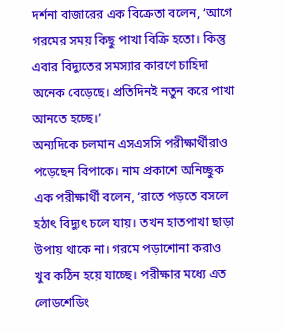দর্শনা বাজারের এক বিক্রেতা বলেন, ‘আগে গরমের সময় কিছু পাখা বিক্রি হতো। কিন্তু এবার বিদ্যুতের সমস্যার কারণে চাহিদা অনেক বেড়েছে। প্রতিদিনই নতুন করে পাখা আনতে হচ্ছে।’
অন্যদিকে চলমান এসএসসি পরীক্ষার্থীরাও পড়েছেন বিপাকে। নাম প্রকাশে অনিচ্ছুক এক পরীক্ষার্থী বলেন, ‘রাতে পড়তে বসলে হঠাৎ বিদ্যুৎ চলে যায়। তখন হাতপাখা ছাড়া উপায় থাকে না। গরমে পড়াশোনা করাও খুব কঠিন হয়ে যাচ্ছে। পরীক্ষার মধ্যে এত লোডশেডিং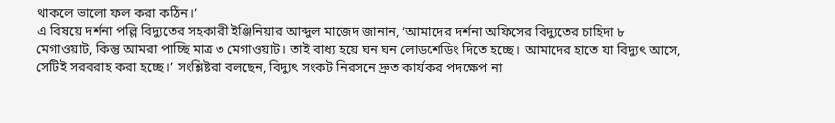থাকলে ভালো ফল করা কঠিন।’
এ বিষয়ে দর্শনা পল্লি বিদ্যুতের সহকারী ইঞ্জিনিয়ার আব্দুল মাজেদ জানান, ‘আমাদের দর্শনা অফিসের বিদ্যুতের চাহিদা ৮ মেগাওয়াট, কিন্তু আমরা পাচ্ছি মাত্র ৩ মেগাওয়াট। তাই বাধ্য হয়ে ঘন ঘন লোডশেডিং দিতে হচ্ছে। আমাদের হাতে যা বিদ্যুৎ আসে, সেটিই সরবরাহ করা হচ্ছে।’ সংশ্লিষ্টরা বলছেন, বিদ্যুৎ সংকট নিরসনে দ্রুত কার্যকর পদক্ষেপ না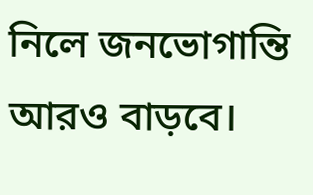নিলে জনভোগান্তি আরও বাড়বে।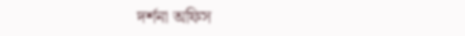দর্শনা অফিস